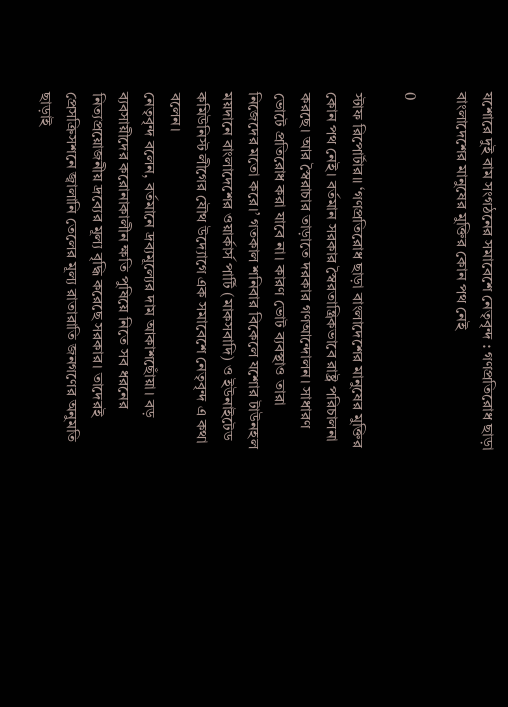যশোরে দুই বাম সংগঠনের সমাবেশে নেতৃবৃন্দ : গণপ্রতিরোধ ছাড়া বাংলাদেশের মানুষের মুক্তির কোন পথ নেই

0

স্টাফ রিপোর্টার॥ ‘গণপ্রতিরোধ ছাড়া বাংলাদেশের মানুষের মুক্তির কোন পথ নেই। বর্তমান সরকার স্বৈরতান্ত্রিকভাবে রাষ্ট্র পরিচালনা করছে। আর স্বৈরাচার তাড়াতে দরকার গণআন্দোলন। সাধারণ ভোটে প্রতিরোধ করা যাবে না। কারণ ভোট ব্যবস্থাও তারা নিজেদের মতো করে।’ গতকাল শনিবার বিকেলে যশোর টাউনহল ময়দানে বাংলাদেশের ওয়ার্কার্স পার্টি (মাকসবাদি) ও ইউনাইটেড কমিউনিস্ট লীগের যৌথ উদ্যোগে এক সমাবেশে নেতৃবৃন্দ এ কথা বলেন।
নেতৃবৃন্দ বলেন, বর্তমানে দ্রব্যমূল্যের দাম আকাশছোঁয়া। বড় ব্যবসায়ীদের করোনাকালীন ক্ষতি পুষিয়ে নিতে সব ধরনের নিত্যপ্রয়োজনীয় দ্রব্যের মূল্য বৃদ্ধি করেছে সরকার। তাদেরই প্রেসক্রিসশনে জ্বালানি তেলের মূল্য রাতারাতি জনগণের অনুমতি ছাড়াই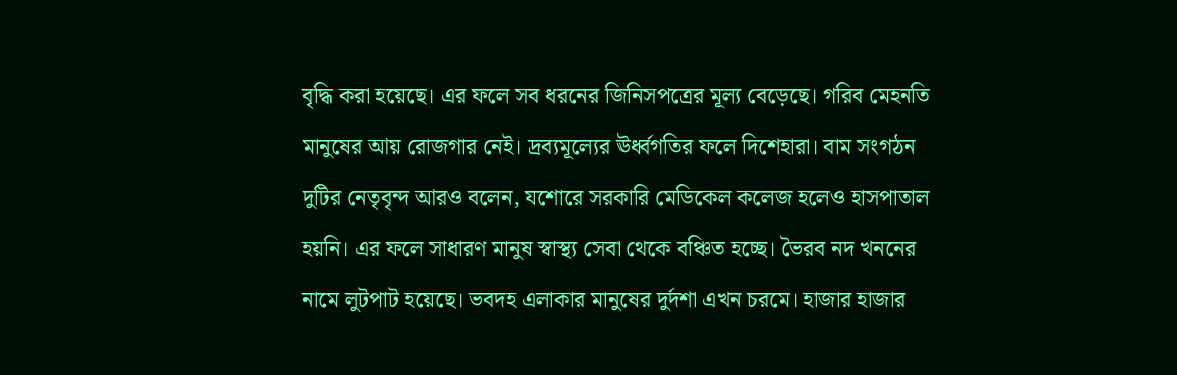বৃদ্ধি করা হয়েছে। এর ফলে সব ধরনের জিনিসপত্রের মূল্য বেড়েছে। গরিব মেহনতি মানুষের আয় রোজগার নেই। দ্রব্যমূল্যের ঊর্ধ্বগতির ফলে দিশেহারা। বাম সংগঠন দুটির নেতৃবৃন্দ আরও বলেন, যশোরে সরকারি মেডিকেল কলেজ হলেও হাসপাতাল হয়নি। এর ফলে সাধারণ মানুষ স্বাস্থ্য সেবা থেকে বঞ্চিত হচ্ছে। ভৈরব নদ খননের নামে লুটপাট হয়েছে। ভবদহ এলাকার মানুষের দুর্দশা এখন চরমে। হাজার হাজার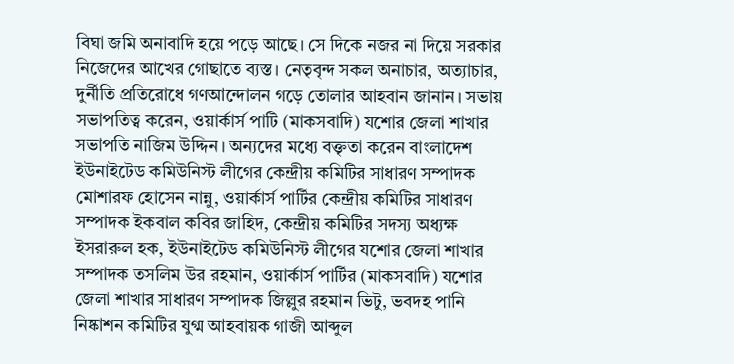বিঘা জমি অনাবাদি হয়ে পড়ে আছে। সে দিকে নজর না দিয়ে সরকার নিজেদের আখের গোছাতে ব্যস্ত। নেতৃবৃন্দ সকল অনাচার, অত্যাচার, দুর্নীতি প্রতিরোধে গণআন্দোলন গড়ে তোলার আহবান জানান। সভায় সভাপতিত্ব করেন, ওয়ার্কার্স পাটি (মাকসবাদি) যশোর জেলা শাখার সভাপতি নাজিম উদ্দিন। অন্যদের মধ্যে বক্তৃতা করেন বাংলাদেশ ইউনাইটেড কমিউনিস্ট লীগের কেন্দ্রীয় কমিটির সাধারণ সম্পাদক মোশারফ হোসেন নান্নু, ওয়ার্কার্স পার্টির কেন্দ্রীয় কমিটির সাধারণ সম্পাদক ইকবাল কবির জাহিদ, কেন্দ্রীয় কমিটির সদস্য অধ্যক্ষ ইসরারুল হক, ইউনাইটেড কমিউনিস্ট লীগের যশোর জেলা শাখার সম্পাদক তসলিম উর রহমান, ওয়ার্কার্স পার্টির (মাকসবাদি) যশোর জেলা শাখার সাধারণ সম্পাদক জিল্লুর রহমান ভিটু, ভবদহ পানি নিষ্কাশন কমিটির যুগ্ম আহবায়ক গাজী আব্দুল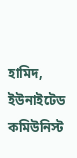হামিদ, ইউনাইটেড কমিউনিস্ট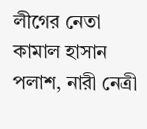লীগের নেতা কামাল হাসান পলাশ, নারী নেত্রী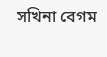সখিনা বেগম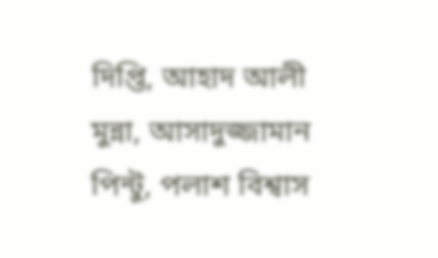দিপ্তি, আহাদ আলী মুন্না, আসাদুজ্জামান পিন্টু, পলাশ বিশ্বাস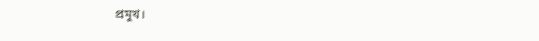প্রমুখ।